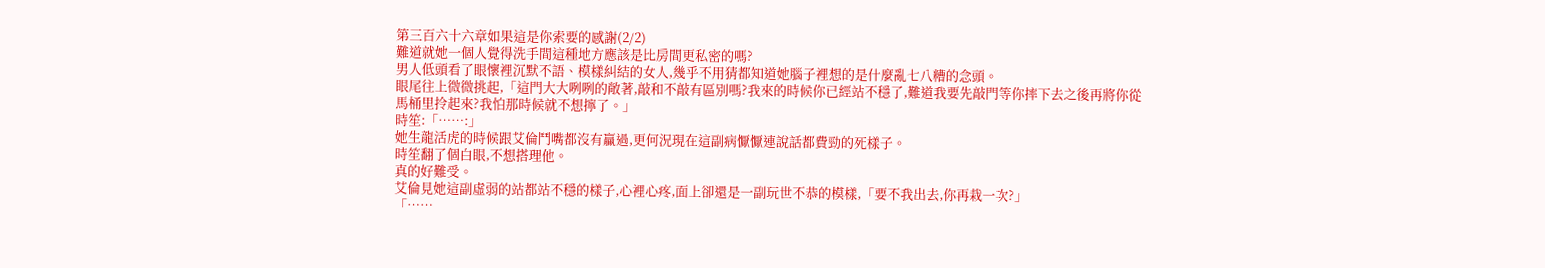第三百六十六章如果這是你索要的感謝(2/2)
難道就她一個人覺得洗手間這種地方應該是比房間更私密的嗎?
男人低頭看了眼懷裡沉默不語、模樣糾結的女人,幾乎不用猜都知道她腦子裡想的是什麼亂七八糟的念頭。
眼尾往上微微挑起,「這門大大咧咧的敞著,敲和不敲有區別嗎?我來的時候你已經站不穩了,難道我要先敲門等你摔下去之後再將你從馬桶里拎起來?我怕那時候就不想擰了。」
時笙:「……:」
她生龍活虎的時候跟艾倫鬥嘴都沒有贏過,更何況現在這副病懨懨連說話都費勁的死樣子。
時笙翻了個白眼,不想搭理他。
真的好難受。
艾倫見她這副虛弱的站都站不穩的樣子,心裡心疼,面上卻還是一副玩世不恭的模樣,「要不我出去,你再栽一次?」
「……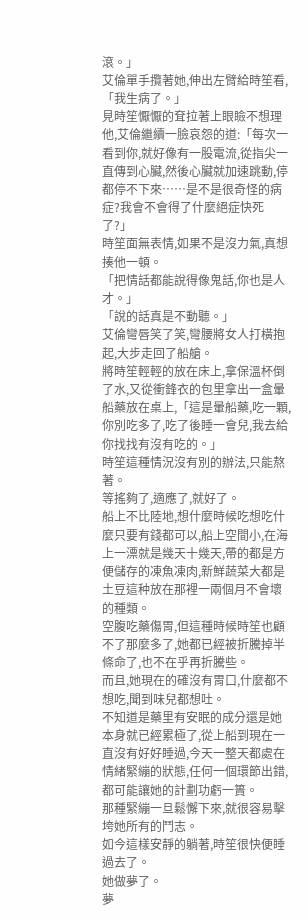滾。」
艾倫單手攬著她,伸出左臂給時笙看,「我生病了。」
見時笙懨懨的耷拉著上眼瞼不想理他,艾倫繼續一臉哀怨的道:「每次一看到你,就好像有一股電流,從指尖一直傳到心臟,然後心臟就加速跳動,停都停不下來……是不是很奇怪的病症?我會不會得了什麼絕症快死了?」
時笙面無表情,如果不是沒力氣,真想揍他一頓。
「把情話都能說得像鬼話,你也是人才。」
「說的話真是不動聽。」
艾倫彎唇笑了笑,彎腰將女人打橫抱起,大步走回了船艙。
將時笙輕輕的放在床上,拿保溫杯倒了水,又從衝鋒衣的包里拿出一盒暈船藥放在桌上,「這是暈船藥,吃一顆,你別吃多了,吃了後睡一會兒,我去給你找找有沒有吃的。」
時笙這種情況沒有別的辦法,只能熬著。
等搖夠了,適應了,就好了。
船上不比陸地,想什麼時候吃想吃什麼只要有錢都可以,船上空間小,在海上一漂就是幾天十幾天,帶的都是方便儲存的凍魚凍肉,新鮮蔬菜大都是土豆這种放在那裡一兩個月不會壞的種類。
空腹吃藥傷胃,但這種時候時笙也顧不了那麼多了,她都已經被折騰掉半條命了,也不在乎再折騰些。
而且,她現在的確沒有胃口,什麼都不想吃,聞到味兒都想吐。
不知道是藥里有安眠的成分還是她本身就已經累極了,從上船到現在一直沒有好好睡過,今天一整天都處在情緒緊繃的狀態,任何一個環節出錯,都可能讓她的計劃功虧一簣。
那種緊繃一旦鬆懈下來,就很容易擊垮她所有的鬥志。
如今這樣安靜的躺著,時笙很快便睡過去了。
她做夢了。
夢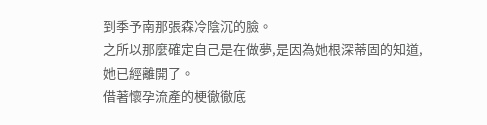到季予南那張森冷陰沉的臉。
之所以那麼確定自己是在做夢,是因為她根深蒂固的知道,她已經離開了。
借著懷孕流產的梗徹徹底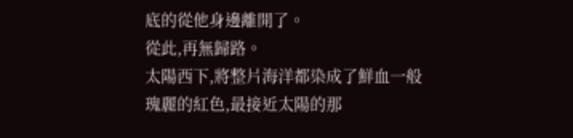底的從他身邊離開了。
從此,再無歸路。
太陽西下,將整片海洋都染成了鮮血一般瑰麗的紅色,最接近太陽的那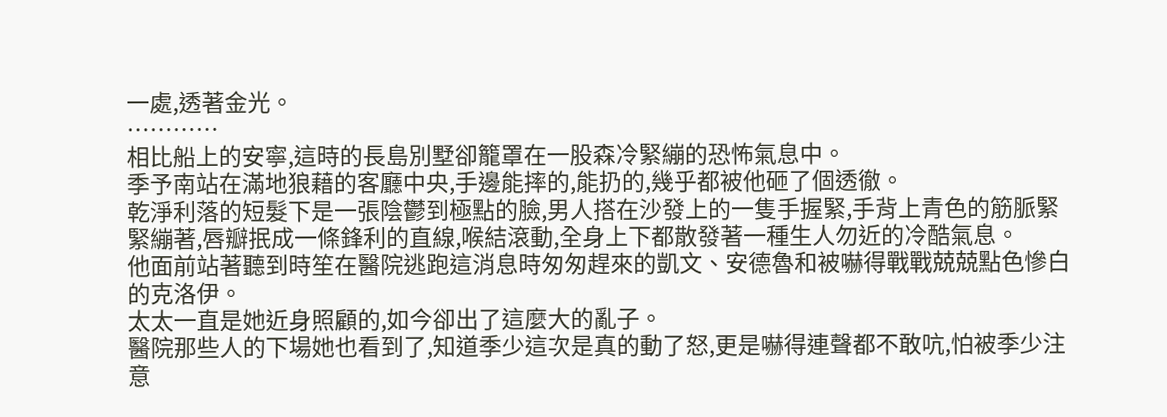一處,透著金光。
…………
相比船上的安寧,這時的長島別墅卻籠罩在一股森冷緊繃的恐怖氣息中。
季予南站在滿地狼藉的客廳中央,手邊能摔的,能扔的,幾乎都被他砸了個透徹。
乾淨利落的短髮下是一張陰鬱到極點的臉,男人搭在沙發上的一隻手握緊,手背上青色的筋脈緊緊繃著,唇瓣抿成一條鋒利的直線,喉結滾動,全身上下都散發著一種生人勿近的冷酷氣息。
他面前站著聽到時笙在醫院逃跑這消息時匆匆趕來的凱文、安德魯和被嚇得戰戰兢兢點色慘白的克洛伊。
太太一直是她近身照顧的,如今卻出了這麼大的亂子。
醫院那些人的下場她也看到了,知道季少這次是真的動了怒,更是嚇得連聲都不敢吭,怕被季少注意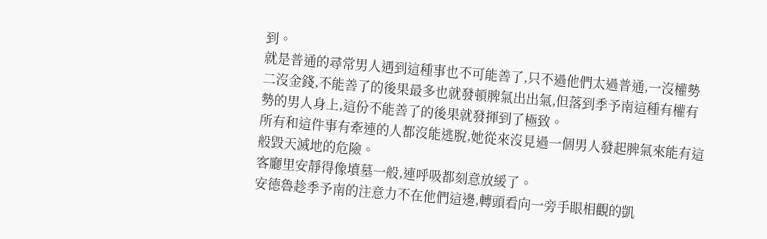到。
就是普通的尋常男人遇到這種事也不可能善了,只不過他們太過普通,一沒權勢二沒金錢,不能善了的後果最多也就發頓脾氣出出氣,但落到季予南這種有權有勢的男人身上,這份不能善了的後果就發揮到了極致。
所有和這件事有牽連的人都沒能逃脫,她從來沒見過一個男人發起脾氣來能有這般毀天滅地的危險。
客廳里安靜得像墳墓一般,連呼吸都刻意放緩了。
安德魯趁季予南的注意力不在他們這邊,轉頭看向一旁手眼相觀的凱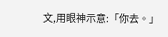文,用眼神示意:「你去。」